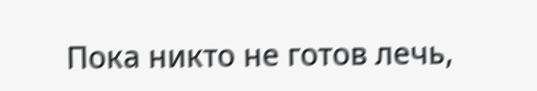Пока никто не готов лечь,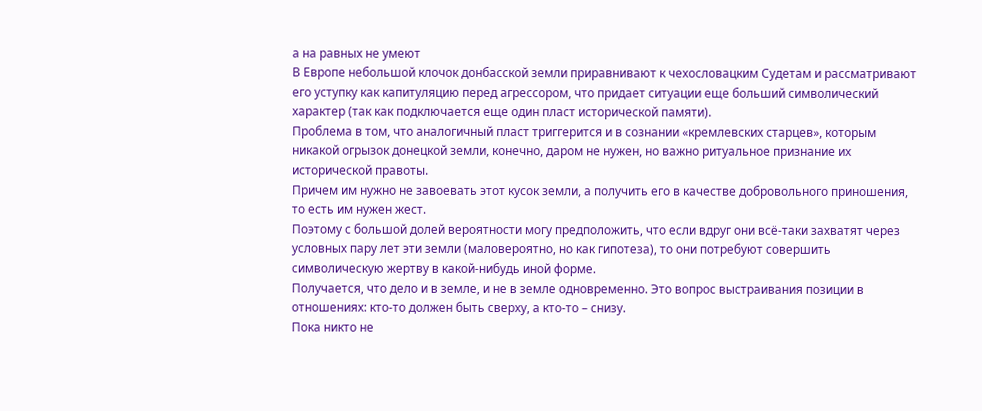а на равных не умеют
В Европе небольшой клочок донбасской земли приравнивают к чехословацким Судетам и рассматривают его уступку как капитуляцию перед агрессором, что придает ситуации еще больший символический характер (так как подключается еще один пласт исторической памяти).
Проблема в том, что аналогичный пласт триггерится и в сознании «кремлевских старцев», которым никакой огрызок донецкой земли, конечно, даром не нужен, но важно ритуальное признание их исторической правоты.
Причем им нужно не завоевать этот кусок земли, а получить его в качестве добровольного приношения, то есть им нужен жест.
Поэтому с большой долей вероятности могу предположить, что если вдруг они всё-таки захватят через условных пару лет эти земли (маловероятно, но как гипотеза), то они потребуют совершить символическую жертву в какой-нибудь иной форме.
Получается, что дело и в земле, и не в земле одновременно. Это вопрос выстраивания позиции в отношениях: кто-то должен быть сверху, а кто-то – снизу.
Пока никто не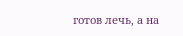готов лечь, а на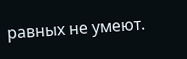равных не умеют.